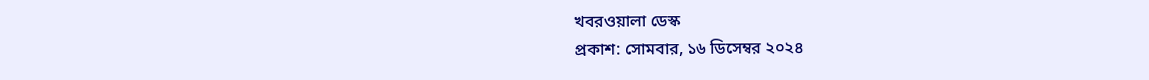খবরওয়ালা ডেস্ক
প্রকাশ: সোমবার, ১৬ ডিসেম্বর ২০২৪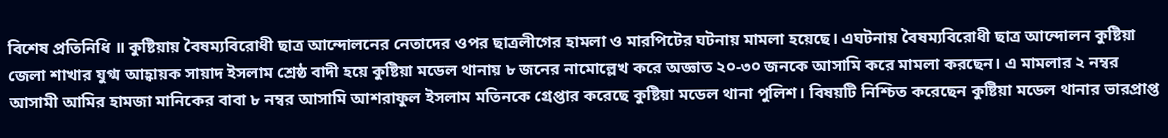বিশেষ প্রতিনিধি ॥ কুষ্টিয়ায় বৈষম্যবিরোধী ছাত্র আন্দোলনের নেতাদের ওপর ছাত্রলীগের হামলা ও মারপিটের ঘটনায় মামলা হয়েছে। এঘটনায় বৈষম্যবিরোধী ছাত্র আন্দোলন কুষ্টিয়া জেলা শাখার যুগ্ম আহ্বায়ক সায়াদ ইসলাম শ্রেষ্ঠ বাদী হয়ে কুষ্টিয়া মডেল থানায় ৮ জনের নামোল্লেখ করে অজ্ঞাত ২০-৩০ জনকে আসামি করে মামলা করছেন। এ মামলার ২ নম্বর আসামী আমির হামজা মানিকের বাবা ৮ নম্বর আসামি আশরাফুল ইসলাম মতিনকে গ্রেপ্তার করেছে কুষ্টিয়া মডেল থানা পুলিশ। বিষয়টি নিশ্চিত করেছেন কুষ্টিয়া মডেল থানার ভারপ্রাপ্ত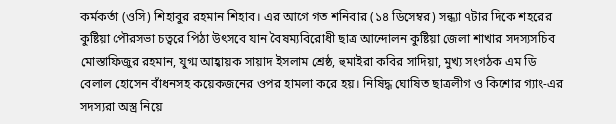কর্মকর্তা (ওসি) শিহাবুর রহমান শিহাব। এর আগে গত শনিবার (১৪ ডিসেম্বর) সন্ধ্যা ৭টার দিকে শহরের কুষ্টিয়া পৌরসভা চত্বরে পিঠা উৎসবে যান বৈষম্যবিরোধী ছাত্র আন্দোলন কুষ্টিয়া জেলা শাখার সদস্যসচিব মোস্তাফিজুর রহমান, যুগ্ম আহ্বায়ক সায়াদ ইসলাম শ্রেষ্ঠ, হুমাইরা কবির সাদিয়া, মুখ্য সংগঠক এম ডি বেলাল হোসেন বাঁধনসহ কয়েকজনের ওপর হামলা করে হয়। নিষিদ্ধ ঘোষিত ছাত্রলীগ ও কিশোর গ্যাং-এর সদস্যরা অস্ত্র নিয়ে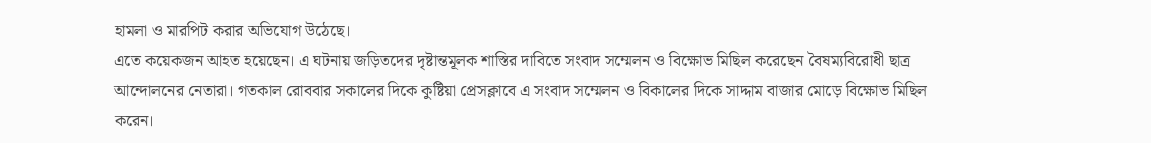হামলা ও মারপিট করার অভিযোগ উঠেছে।
এতে কয়েকজন আহত হয়েছেন। এ ঘটনায় জড়িতদের দৃষ্টান্তমূলক শাস্তির দাবিতে সংবাদ সম্মেলন ও বিক্ষোভ মিছিল করেছেন বৈষম্যবিরোধী ছাত্র আন্দোলনের নেতারা। গতকাল রোববার সকালের দিকে কুষ্টিয়া প্রেসক্লাবে এ সংবাদ সম্মেলন ও বিকালের দিকে সাদ্দাম বাজার মোড়ে বিক্ষোভ মিছিল করেন।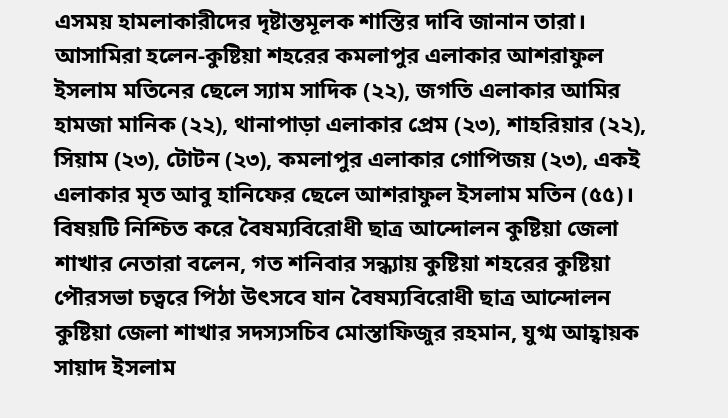এসময় হামলাকারীদের দৃষ্টান্তমূলক শাস্তির দাবি জানান তারা। আসামিরা হলেন-কুষ্টিয়া শহরের কমলাপুর এলাকার আশরাফুল ইসলাম মতিনের ছেলে স্যাম সাদিক (২২), জগতি এলাকার আমির হামজা মানিক (২২), থানাপাড়া এলাকার প্রেম (২৩), শাহরিয়ার (২২), সিয়াম (২৩), টোটন (২৩), কমলাপুর এলাকার গোপিজয় (২৩), একই এলাকার মৃত আবু হানিফের ছেলে আশরাফুল ইসলাম মতিন (৫৫)। বিষয়টি নিশ্চিত করে বৈষম্যবিরোধী ছাত্র আন্দোলন কুষ্টিয়া জেলা শাখার নেতারা বলেন, গত শনিবার সন্ধ্যায় কুষ্টিয়া শহরের কুষ্টিয়া পৌরসভা চত্বরে পিঠা উৎসবে যান বৈষম্যবিরোধী ছাত্র আন্দোলন কুষ্টিয়া জেলা শাখার সদস্যসচিব মোস্তাফিজুর রহমান, যুগ্ম আহ্বায়ক সায়াদ ইসলাম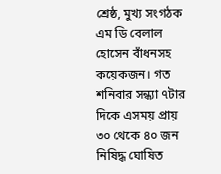শ্রেষ্ঠ, মুখ্য সংগঠক এম ডি বেলাল হোসেন বাঁধনসহ কয়েকজন। গত শনিবার সন্ধ্যা ৭টার দিকে এসময় প্রায় ৩০ থেকে ৪০ জন নিষিদ্ধ ঘোষিত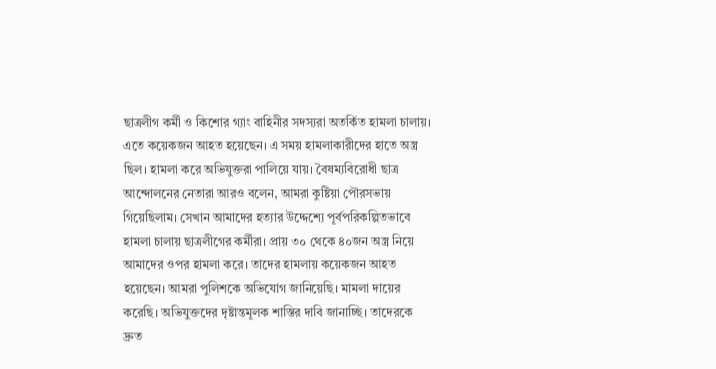ছাত্রলীগ কর্মী ও কিশোর গ্যাং বাহিনীর সদস্যরা অতর্কিত হামলা চালায়।
এতে কয়েকজন আহত হয়েছেন। এ সময় হামলাকারীদের হাতে অস্ত্র ছিল। হামলা করে অভিযুক্তরা পালিয়ে যায়। বৈষম্যবিরোধী ছাত্র আন্দোলনের নেতারা আরও বলেন, আমরা কুষ্টিয়া পৌরসভায় গিয়েছিলাম। সেখান আমাদের হত্যার উদ্দেশ্যে পূর্বপরিকল্পিতভাবে হামলা চালায় ছাত্রলীগের কর্মীরা। প্রায় ৩০ থেকে ৪০জন অস্ত্র নিয়ে আমাদের ওপর হামলা করে। তাদের হামলায় কয়েকজন আহত হয়েছেন। আমরা পুলিশকে অভিযোগ জানিয়েছি। মামলা দায়ের করেছি। অভিযুক্তদের দৃষ্টান্তমূলক শাস্তির দাবি জানাচ্ছি। তাদেরকে দ্রুত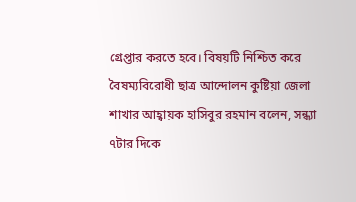গ্রেপ্তার করতে হবে। বিষয়টি নিশ্চিত করে বৈষম্যবিরোধী ছাত্র আন্দোলন কুষ্টিয়া জেলা শাখার আহ্বায়ক হাসিবুর রহমান বলেন, সন্ধ্যা ৭টার দিকে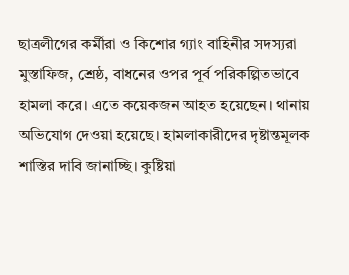ছাত্রলীগের কর্মীরা ও কিশোর গ্যাং বাহিনীর সদস্যরা মুস্তাফিজ, শ্রেষ্ঠ, বাধনের ওপর পূর্ব পরিকল্পিতভাবে হামলা করে। এতে কয়েকজন আহত হয়েছেন। থানায় অভিযোগ দেওয়া হয়েছে। হামলাকারীদের দৃষ্টান্তমূলক শাস্তির দাবি জানাচ্ছি। কুষ্টিয়া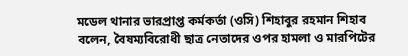মডেল থানার ভারপ্রাপ্ত কর্মকর্তা (ওসি) শিহাবুর রহমান শিহাব বলেন, বৈষম্যবিরোধী ছাত্র নেতাদের ওপর হামলা ও মারপিটের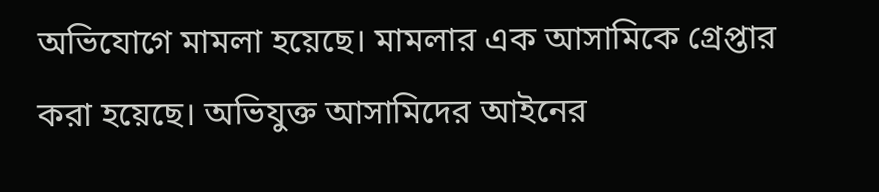অভিযোগে মামলা হয়েছে। মামলার এক আসামিকে গ্রেপ্তার করা হয়েছে। অভিযুক্ত আসামিদের আইনের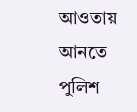আওতায় আনতে পুলিশ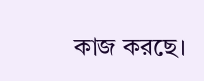কাজ করছে।